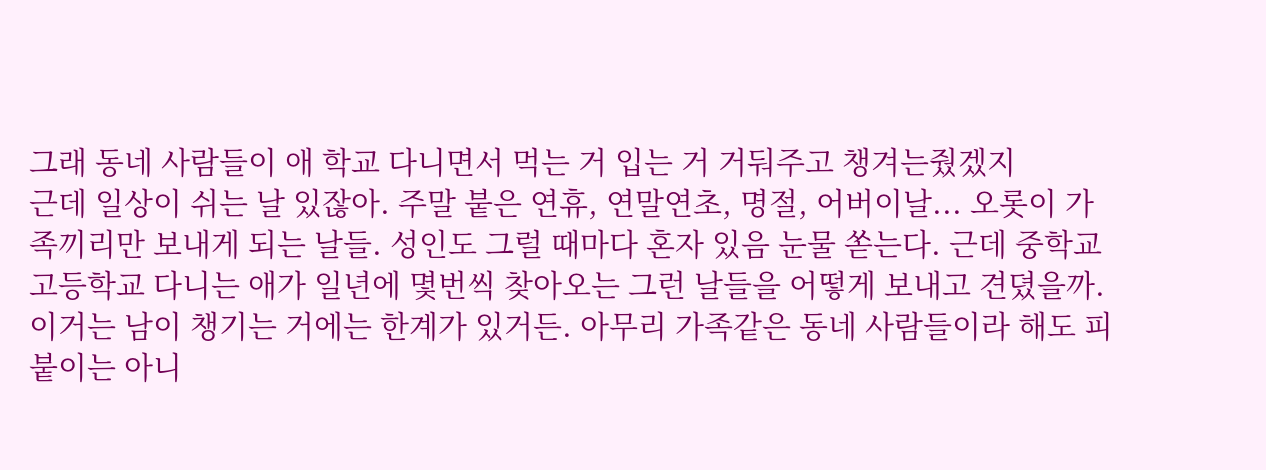그래 동네 사람들이 애 학교 다니면서 먹는 거 입는 거 거둬주고 챙겨는줬겠지
근데 일상이 쉬는 날 있잖아. 주말 붙은 연휴, 연말연초, 명절, 어버이날... 오롯이 가족끼리만 보내게 되는 날들. 성인도 그럴 때마다 혼자 있음 눈물 쏟는다. 근데 중학교 고등학교 다니는 애가 일년에 몇번씩 찾아오는 그런 날들을 어떻게 보내고 견뎠을까. 이거는 남이 챙기는 거에는 한계가 있거든. 아무리 가족같은 동네 사람들이라 해도 피붙이는 아니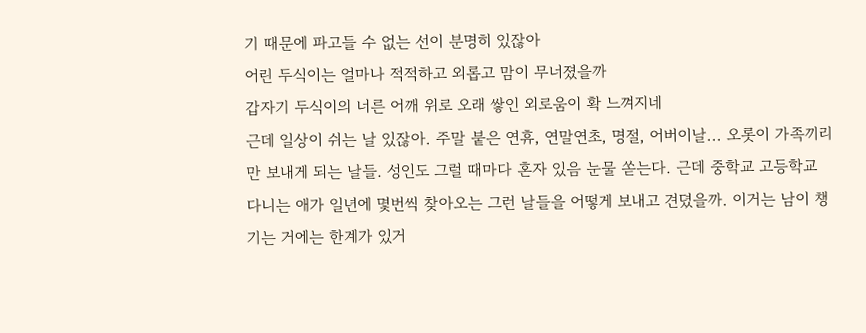기 때문에 파고들 수 없는 선이 분명히 있잖아
어린 두식이는 얼마나 적적하고 외롭고 맘이 무너졌을까
갑자기 두식이의 너른 어깨 위로 오래 쌓인 외로움이 확 느껴지네
근데 일상이 쉬는 날 있잖아. 주말 붙은 연휴, 연말연초, 명절, 어버이날... 오롯이 가족끼리만 보내게 되는 날들. 성인도 그럴 때마다 혼자 있음 눈물 쏟는다. 근데 중학교 고등학교 다니는 애가 일년에 몇번씩 찾아오는 그런 날들을 어떻게 보내고 견뎠을까. 이거는 남이 챙기는 거에는 한계가 있거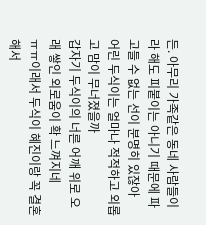든. 아무리 가족같은 동네 사람들이라 해도 피붙이는 아니기 때문에 파고들 수 없는 선이 분명히 있잖아
어린 두식이는 얼마나 적적하고 외롭고 맘이 무너졌을까
갑자기 두식이의 너른 어깨 위로 오래 쌓인 외로움이 확 느껴지네
ㅠㅠ이래서 두식이 혜진이랑 꼭 결혼해서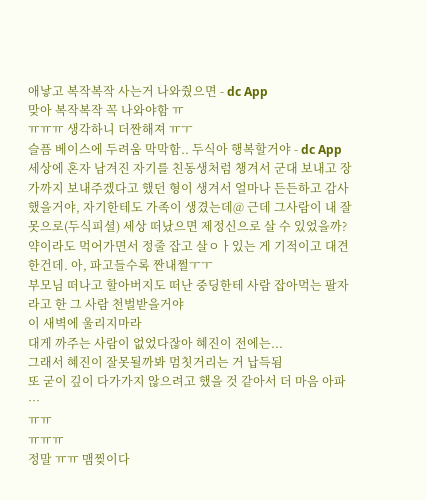애낳고 복작복작 사는거 나와줬으면 - dc App
맞아 복작복작 꼭 나와야함 ㅠ
ㅠㅠㅠ 생각하니 더짠해져 ㅠㅜ
슬픔 베이스에 두려움 막막함.. 두식아 행복할거야 - dc App
세상에 혼자 남겨진 자기를 친동생처럼 챙겨서 군대 보내고 장가까지 보내주겠다고 했던 형이 생겨서 얼마나 든든하고 감사했을거야, 자기한테도 가족이 생겼는데@ 근데 그사람이 내 잘못으로(두식피셜) 세상 떠났으면 제정신으로 살 수 있었을까? 약이라도 먹어가면서 정줄 잡고 살ㅇㅏ있는 게 기적이고 대견한건데. 아, 파고들수록 짠내쩔ㅜㅜ
부모님 떠나고 할아버지도 떠난 중딩한테 사람 잡아먹는 팔자라고 한 그 사람 천벌받을거야
이 새벽에 울리지마라
대게 까주는 사람이 없었다잖아 혜진이 전에는...
그래서 혜진이 잘못될까봐 멈칫거리는 거 납득됨
또 굳이 깊이 다가가지 않으려고 했을 것 같아서 더 마음 아파 …
ㅠㅠ
ㅠㅠㅠ
정말 ㅠㅠ 맴찢이다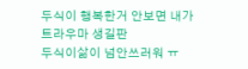두식이 행복한거 안보면 내가 트라우마 생길판
두식이삶이 넘안쓰러워 ㅠ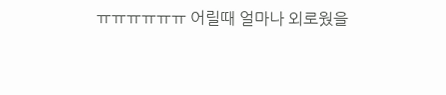ㅠㅠㅠㅠㅠㅠ 어릴때 얼마나 외로웠을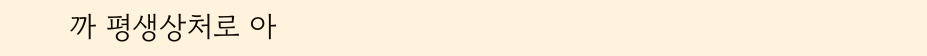까 평생상처로 아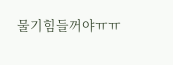물기힘들꺼야ㅠㅠ